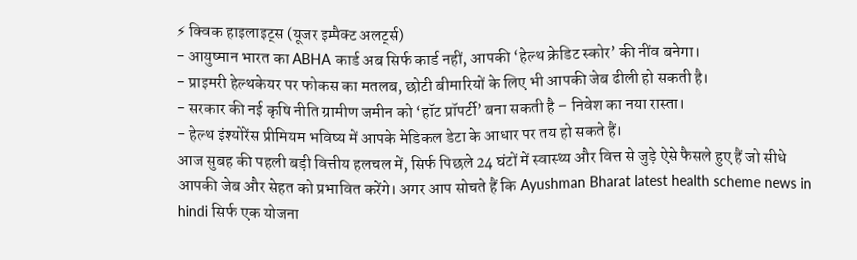⚡ क्विक हाइलाइट्स (यूजर इम्पैक्ट अलर्ट्स)
- आयुष्मान भारत का ABHA कार्ड अब सिर्फ कार्ड नहीं, आपकी ‘हेल्थ क्रेडिट स्कोर’ की नींव बनेगा।
- प्राइमरी हेल्थकेयर पर फोकस का मतलब, छोटी बीमारियों के लिए भी आपकी जेब ढीली हो सकती है।
- सरकार की नई कृषि नीति ग्रामीण जमीन को ‘हॉट प्रॉपर्टी’ बना सकती है – निवेश का नया रास्ता।
- हेल्थ इंश्योरेंस प्रीमियम भविष्य में आपके मेडिकल डेटा के आधार पर तय हो सकते हैं।
आज सुबह की पहली बड़ी वित्तीय हलचल में, सिर्फ पिछले 24 घंटों में स्वास्थ्य और वित्त से जुड़े ऐसे फैसले हुए हैं जो सीधे आपकी जेब और सेहत को प्रभावित करेंगे। अगर आप सोचते हैं कि Ayushman Bharat latest health scheme news in hindi सिर्फ एक योजना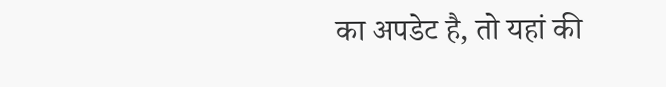का अपडेट है, तो यहां की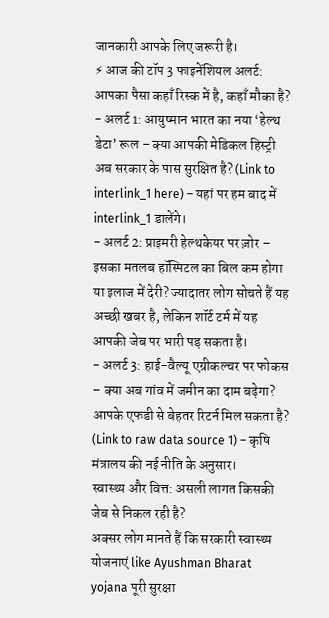जानकारी आपके लिए जरूरी है।
⚡ आज की टॉप 3 फाइनेंशियल अलर्ट: आपका पैसा कहाँ रिस्क में है, कहाँ मौका है?
- अलर्ट 1: आयुष्मान भारत का नया ‘हेल्थ डेटा’ रूल – क्या आपकी मेडिकल हिस्ट्री अब सरकार के पास सुरक्षित है? (Link to interlink_1 here) – यहां पर हम बाद में interlink_1 डालेंगे।
- अलर्ट 2: प्राइमरी हेल्थकेयर पर ज़ोर – इसका मतलब हॉस्पिटल का बिल कम होगा या इलाज में देरी? ज्यादातर लोग सोचते हैं यह अच्छी खबर है, लेकिन शॉर्ट टर्म में यह आपकी जेब पर भारी पड़ सकता है।
- अलर्ट 3: हाई-वैल्यू एग्रीकल्चर पर फोकस – क्या अब गांव में जमीन का दाम बढ़ेगा? आपके एफडी से बेहतर रिटर्न मिल सकता है? (Link to raw data source 1) – कृषि मंत्रालय की नई नीति के अनुसार।
स्वास्थ्य और वित्त: असली लागत किसकी जेब से निकल रही है?
अक्सर लोग मानते हैं कि सरकारी स्वास्थ्य योजनाएं like Ayushman Bharat yojana पूरी सुरक्षा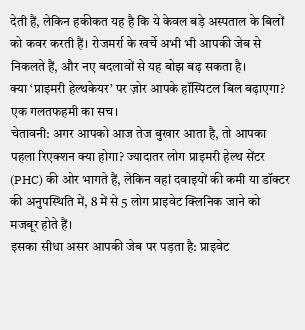देती हैं, लेकिन हकीकत यह है कि ये केवल बड़े अस्पताल के बिलों को कवर करती हैं। रोजमर्रा के खर्चे अभी भी आपकी जेब से निकलते हैं, और नए बदलावों से यह बोझ बढ़ सकता है।
क्या ‘प्राइमरी हेल्थकेयर’ पर ज़ोर आपके हॉस्पिटल बिल बढ़ाएगा? एक गलतफहमी का सच।
चेतावनी: अगर आपको आज तेज बुखार आता है, तो आपका पहला रिएक्शन क्या होगा? ज्यादातर लोग प्राइमरी हेल्थ सेंटर (PHC) की ओर भागते हैं, लेकिन वहां दवाइयों की कमी या डॉक्टर की अनुपस्थिति में, 8 में से 5 लोग प्राइवेट क्लिनिक जाने को मजबूर होते हैं।
इसका सीधा असर आपकी जेब पर पड़ता है: प्राइवेट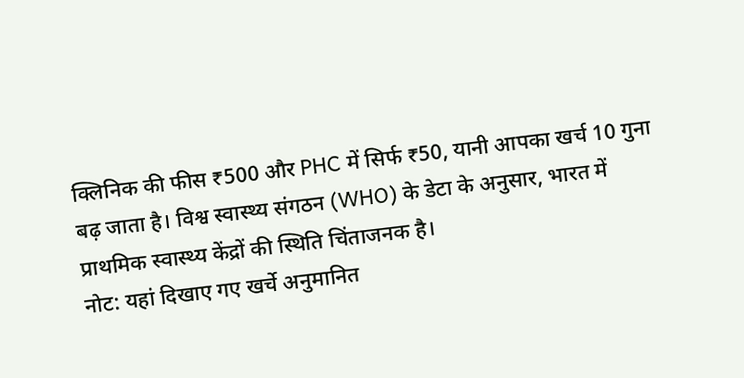क्लिनिक की फीस ₹500 और PHC में सिर्फ ₹50, यानी आपका खर्च 10 गुना बढ़ जाता है। विश्व स्वास्थ्य संगठन (WHO) के डेटा के अनुसार, भारत में प्राथमिक स्वास्थ्य केंद्रों की स्थिति चिंताजनक है।
नोट: यहां दिखाए गए खर्चे अनुमानित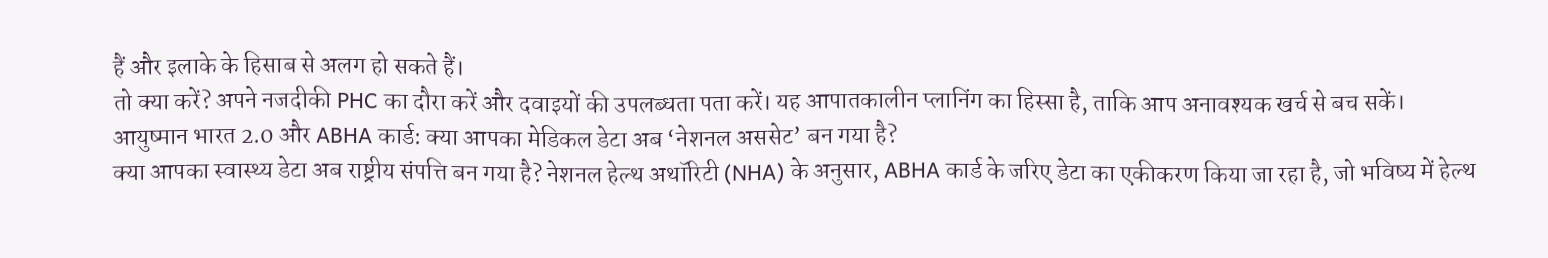हैं और इलाके के हिसाब से अलग हो सकते हैं।
तो क्या करें? अपने नजदीकी PHC का दौरा करें और दवाइयों की उपलब्धता पता करें। यह आपातकालीन प्लानिंग का हिस्सा है, ताकि आप अनावश्यक खर्च से बच सकें।
आयुष्मान भारत 2.0 और ABHA कार्ड: क्या आपका मेडिकल डेटा अब ‘नेशनल अससेट’ बन गया है?
क्या आपका स्वास्थ्य डेटा अब राष्ट्रीय संपत्ति बन गया है? नेशनल हेल्थ अथॉरिटी (NHA) के अनुसार, ABHA कार्ड के जरिए डेटा का एकीकरण किया जा रहा है, जो भविष्य में हेल्थ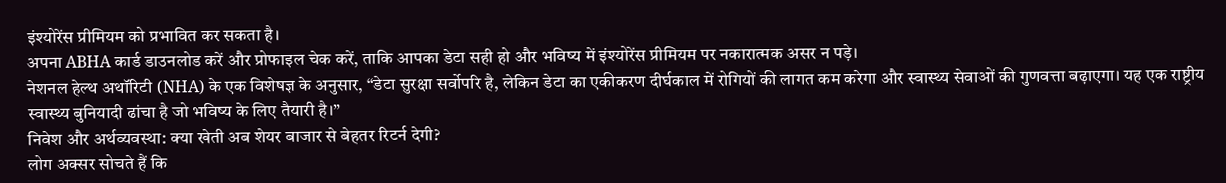इंश्योरेंस प्रीमियम को प्रभावित कर सकता है।
अपना ABHA कार्ड डाउनलोड करें और प्रोफाइल चेक करें, ताकि आपका डेटा सही हो और भविष्य में इंश्योरेंस प्रीमियम पर नकारात्मक असर न पड़े।
नेशनल हेल्थ अथॉरिटी (NHA) के एक विशेषज्ञ के अनुसार, “डेटा सुरक्षा सर्वोपरि है, लेकिन डेटा का एकीकरण दीर्घकाल में रोगियों की लागत कम करेगा और स्वास्थ्य सेवाओं की गुणवत्ता बढ़ाएगा। यह एक राष्ट्रीय स्वास्थ्य बुनियादी ढांचा है जो भविष्य के लिए तैयारी है।”
निवेश और अर्थव्यवस्था: क्या खेती अब शेयर बाजार से बेहतर रिटर्न देगी?
लोग अक्सर सोचते हैं कि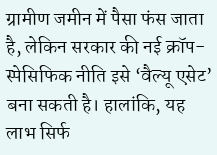ग्रामीण जमीन में पैसा फंस जाता है, लेकिन सरकार की नई क्रॉप-स्पेसिफिक नीति इसे ‘वैल्यू एसेट’ बना सकती है। हालांकि, यह लाभ सिर्फ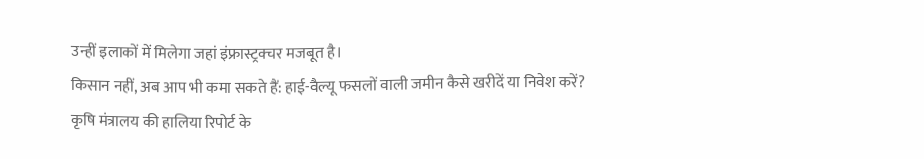उन्हीं इलाकों में मिलेगा जहां इंफ्रास्ट्रक्चर मजबूत है।
किसान नहीं, अब आप भी कमा सकते हैं: हाई-वैल्यू फसलों वाली जमीन कैसे खरीदें या निवेश करें?
कृषि मंत्रालय की हालिया रिपोर्ट के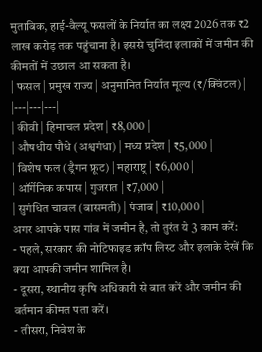मुताबिक, हाई-वैल्यू फसलों के निर्यात का लक्ष्य 2026 तक ₹2 लाख करोड़ तक पहुंचाना है। इससे चुनिंदा इलाकों में जमीन की कीमतों में उछाल आ सकता है।
| फसल | प्रमुख राज्य | अनुमानित निर्यात मूल्य (₹/क्विंटल) |
|---|---|---|
| कीवी | हिमाचल प्रदेश | ₹8,000 |
| औषधीय पौधे (अश्वगंधा) | मध्य प्रदेश | ₹5,000 |
| विशेष फल (ड्रैगन फ्रूट) | महाराष्ट्र | ₹6,000 |
| ऑर्गेनिक कपास | गुजरात | ₹7,000 |
| सुगंधित चावल (बासमती) | पंजाब | ₹10,000 |
अगर आपके पास गांव में जमीन है, तो तुरंत ये 3 काम करें:
- पहले, सरकार की नोटिफाइड क्रॉप लिस्ट और इलाके देखें कि क्या आपकी जमीन शामिल है।
- दूसरा, स्थानीय कृषि अधिकारी से बात करें और जमीन की वर्तमान कीमत पता करें।
- तीसरा, निवेश के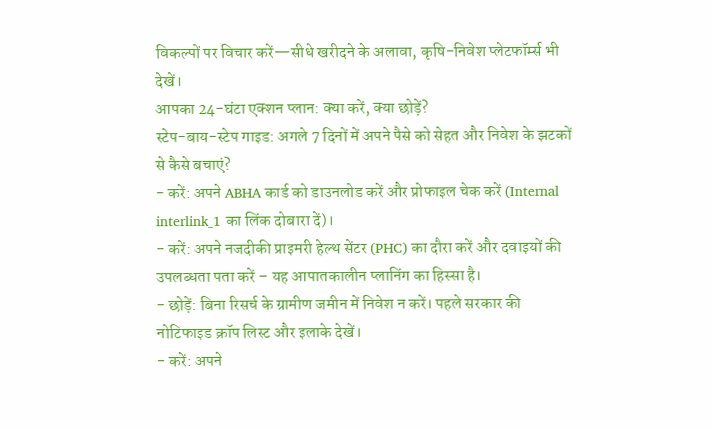विकल्पों पर विचार करें—सीधे खरीदने के अलावा, कृषि-निवेश प्लेटफॉर्म्स भी देखें।
आपका 24-घंटा एक्शन प्लान: क्या करें, क्या छोड़ें?
स्टेप-बाय-स्टेप गाइड: अगले 7 दिनों में अपने पैसे को सेहत और निवेश के झटकों से कैसे बचाएं?
- करें: अपने ABHA कार्ड को डाउनलोड करें और प्रोफाइल चेक करें (Internal interlink_1 का लिंक दोबारा दें)।
- करें: अपने नजदीकी प्राइमरी हेल्थ सेंटर (PHC) का दौरा करें और दवाइयों की उपलब्धता पता करें – यह आपातकालीन प्लानिंग का हिस्सा है।
- छोड़ें: बिना रिसर्च के ग्रामीण जमीन में निवेश न करें। पहले सरकार की नोटिफाइड क्रॉप लिस्ट और इलाके देखें।
- करें: अपने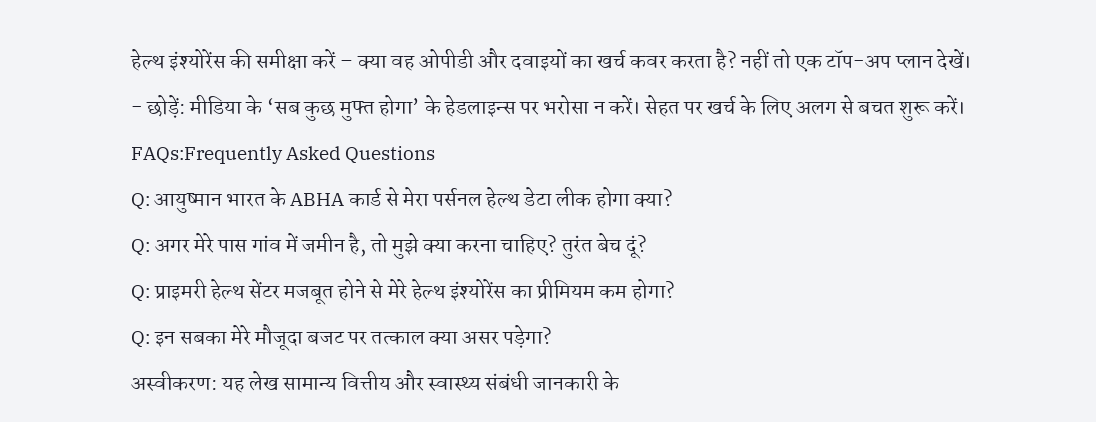हेल्थ इंश्योरेंस की समीक्षा करें – क्या वह ओपीडी और दवाइयों का खर्च कवर करता है? नहीं तो एक टॉप-अप प्लान देखें।
- छोड़ें: मीडिया के ‘सब कुछ मुफ्त होगा’ के हेडलाइन्स पर भरोसा न करें। सेहत पर खर्च के लिए अलग से बचत शुरू करें।
FAQs:Frequently Asked Questions
Q: आयुष्मान भारत के ABHA कार्ड से मेरा पर्सनल हेल्थ डेटा लीक होगा क्या?
Q: अगर मेरे पास गांव में जमीन है, तो मुझे क्या करना चाहिए? तुरंत बेच दूं?
Q: प्राइमरी हेल्थ सेंटर मजबूत होने से मेरे हेल्थ इंश्योरेंस का प्रीमियम कम होगा?
Q: इन सबका मेरे मौजूदा बजट पर तत्काल क्या असर पड़ेगा?
अस्वीकरण: यह लेख सामान्य वित्तीय और स्वास्थ्य संबंधी जानकारी के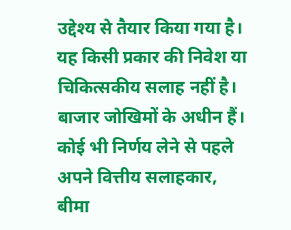उद्देश्य से तैयार किया गया है। यह किसी प्रकार की निवेश या चिकित्सकीय सलाह नहीं है। बाजार जोखिमों के अधीन हैं। कोई भी निर्णय लेने से पहले अपने वित्तीय सलाहकार, बीमा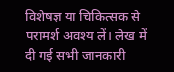विशेषज्ञ या चिकित्सक से परामर्श अवश्य लें। लेख में दी गई सभी जानकारी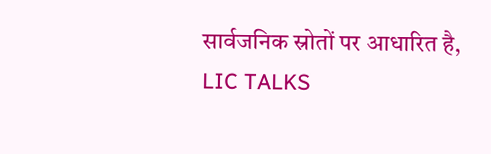सार्वजनिक स्रोतों पर आधारित है, LIC TALKS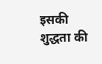इसकी शुद्धता की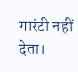गारंटी नहीं देता।